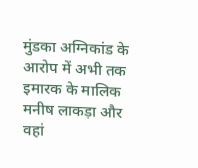मुंडका अग्निकांड के आरोप में अभी तक इमारक के मालिक मनीष लाकड़ा और वहां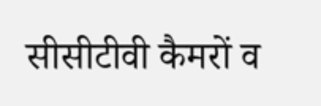सीसीटीवी कैमरों व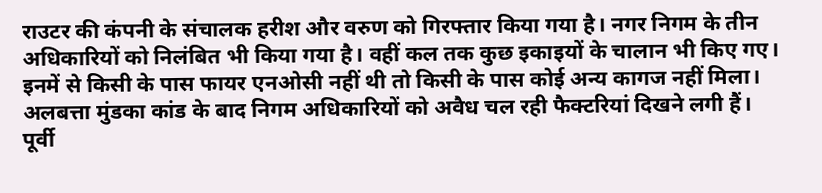राउटर की कंपनी के संचालक हरीश और वरुण को गिरफ्तार किया गया है। नगर निगम के तीन अधिकारियों को निलंबित भी किया गया है। वहीं कल तक कुछ इकाइयों के चालान भी किए गए। इनमें से किसी के पास फायर एनओसी नहीं थी तो किसी के पास कोई अन्य कागज नहीं मिला। अलबत्ता मुंडका कांड के बाद निगम अधिकारियों को अवैध चल रही फैक्टरियां दिखने लगी हैं।
पूर्वी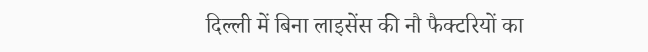दिल्ली में बिना लाइसेंस की नौ फैक्टरियों का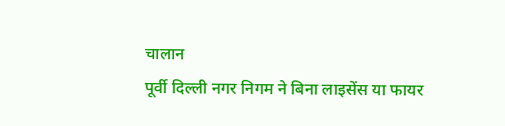चालान
पूर्वी दिल्ली नगर निगम ने बिना लाइसेंस या फायर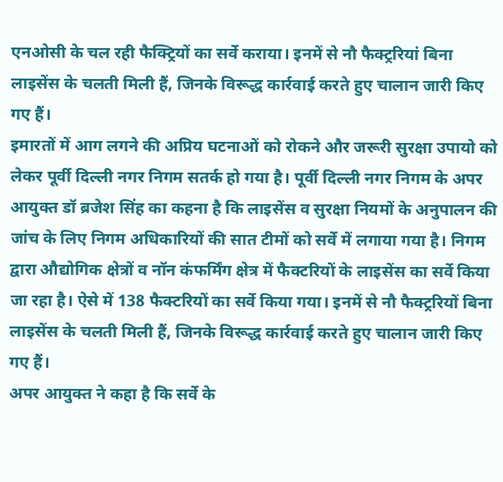एनओसी के चल रही फैक्ट्रियों का सर्वे कराया। इनमें से नौ फैक्ट्ररियां बिना लाइसेंस के चलती मिली हैं, जिनके विरूद्ध कार्रवाई करते हुए चालान जारी किए गए हैं।
इमारतों में आग लगने की अप्रिय घटनाओं को रोकने और जरूरी सुरक्षा उपायो को लेकर पूर्वी दिल्ली नगर निगम सतर्क हो गया है। पूर्वी दिल्ली नगर निगम के अपर आयुक्त डॉ ब्रजेश सिंह का कहना है कि लाइसेंस व सुरक्षा नियमों के अनुपालन की जांच के लिए निगम अधिकारियों की सात टीमों को सर्वे में लगाया गया है। निगम द्वारा औद्योगिक क्षेत्रों व नॉन कंफर्मिंग क्षेत्र में फैक्टरियों के लाइसेंस का सर्वे किया जा रहा है। ऐसे में 138 फैक्टरियों का सर्वे किया गया। इनमें से नौ फैक्ट्ररियों बिना लाइसेंस के चलती मिली हैं, जिनके विरूद्ध कार्रवाई करते हुए चालान जारी किए गए हैं।
अपर आयुक्त ने कहा है कि सर्वे के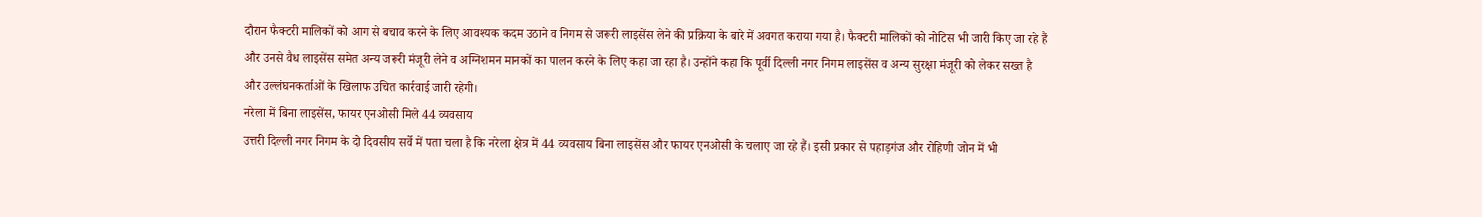दौरान फैक्टरी मालिकों को आग से बचाव करने के लिए आवश्यक कदम उठाने व निगम से जरूरी लाइसेंस लेने की प्रक्रिया के बारे में अवगत कराया गया है। फैक्टरी मालिकों को नोटिस भी जारी किए जा रहे हैं और उनसे वैध लाइसेंस समेत अन्य जरूरी मंजूरी लेने व अग्निशमन मानकों का पालन करने के लिए कहा जा रहा है। उन्होंने कहा कि पूर्वी दिल्ली नगर निगम लाइसेंस व अन्य सुरक्षा मंजूरी को लेकर सख्त है और उल्लंघनकर्ताओं के खिलाफ उचित कार्रवाई जारी रहेगी।
नरेला में बिना लाइसेंस, फायर एनओसी मिले 44 व्यवसाय
उत्तरी दिल्ली नगर निगम के दो दिवसीय सर्वे में पता चला है कि नरेला क्षेत्र में 44 व्यवसाय बिना लाइसेंस और फायर एनओसी के चलाए जा रहे हैं। इसी प्रकार से पहाड़गंज और रोहिणी जोन में भी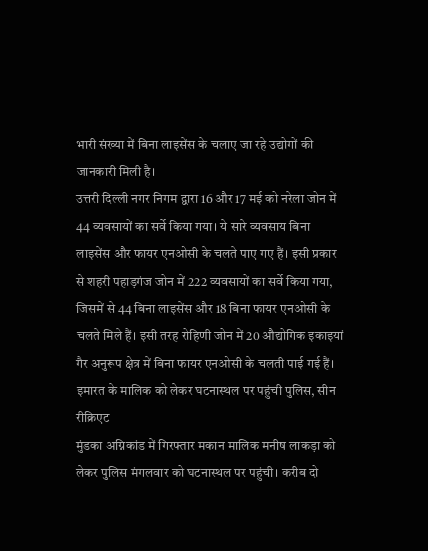भारी संख्या में बिना लाइसेंस के चलाए जा रहे उद्योगों की जानकारी मिली है।
उत्तरी दिल्ली नगर निगम द्वारा 16 और 17 मई को नरेला जोन में 44 व्यवसायों का सर्वे किया गया। ये सारे व्यवसाय बिना लाइसेंस और फायर एनओसी के चलते पाए गए हैं। इसी प्रकार से शहरी पहाड़गंज जोन में 222 व्यवसायों का सर्वे किया गया, जिसमें से 44 बिना लाइसेंस और 18 बिना फायर एनओसी के चलते मिले हैं। इसी तरह रोहिणी जोन में 20 औद्योगिक इकाइयां गैर अनुरूप क्षेत्र में बिना फायर एनओसी के चलती पाई गई हैं।
इमारत के मालिक को लेकर घटनास्थल पर पहुंची पुलिस, सीन रीक्रिएट
मुंडका अग्निकांड में गिरफ्तार मकान मालिक मनीष लाकड़ा को लेकर पुलिस मंगलवार को घटनास्थल पर पहुंची। करीब दो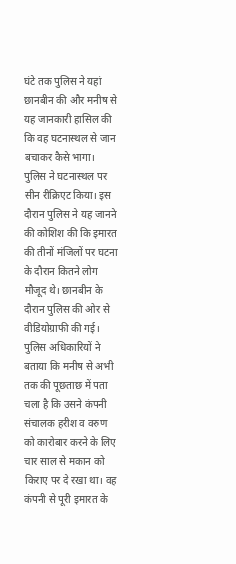घंटे तक पुलिस ने यहां छानबीन की और मनीष से यह जानकारी हासिल की कि वह घटनास्थल से जान बचाकर कैसे भागा। पुलिस ने घटनास्थल पर सीन रीक्रिएट किया। इस दौरान पुलिस ने यह जानने की कोशिश की कि इमारत की तीनों मंजिलों पर घटना के दौरान कितने लोग मौजूद थे। छानबीन के दौरान पुलिस की ओर से वीडियोग्राफी की गई।
पुलिस अधिकारियों ने बताया कि मनीष से अभी तक की पूछताछ में पता चला है कि उसने कंपनी संचालक हरीश व वरुण को कारोबार करने के लिए चार साल से मकान को किराए पर दे रखा था। वह कंपनी से पूरी इमारत के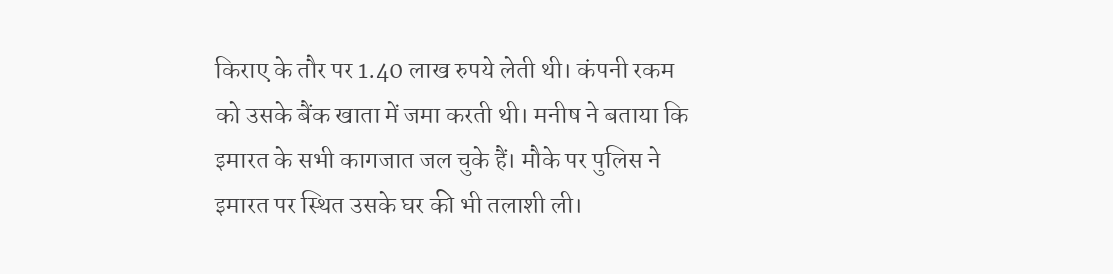किराए के तौर पर 1.40 लाख रुपये लेती थी। कंपनी रकम को उसके बैंक खाता में जमा करती थी। मनीष ने बताया कि इमारत के सभी कागजात जल चुके हैं। मौके पर पुलिस ने इमारत पर स्थित उसके घर की भी तलाशी ली।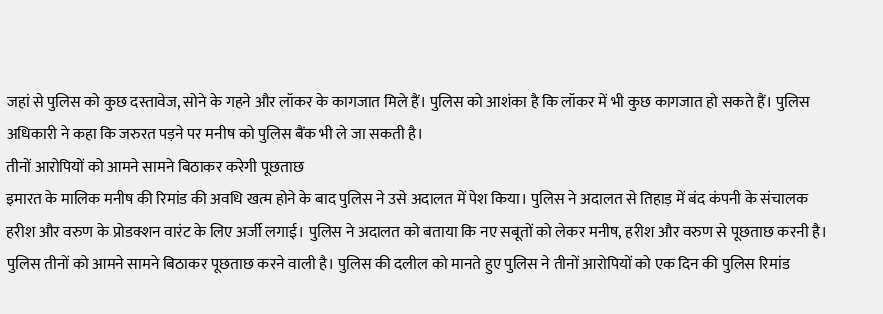जहां से पुलिस को कुछ दस्तावेज, सोने के गहने और लॉकर के कागजात मिले हैं। पुलिस को आशंका है कि लॉकर में भी कुछ कागजात हो सकते हैं। पुलिस अधिकारी ने कहा कि जरुरत पड़ने पर मनीष को पुलिस बैंक भी ले जा सकती है।
तीनों आरोपियों को आमने सामने बिठाकर करेगी पूछताछ
इमारत के मालिक मनीष की रिमांड की अवधि खत्म होने के बाद पुलिस ने उसे अदालत में पेश किया। पुलिस ने अदालत से तिहाड़ में बंद कंपनी के संचालक हरीश और वरुण के प्रोडक्शन वारंट के लिए अर्जी लगाई। पुलिस ने अदालत को बताया कि नए सबूतों को लेकर मनीष, हरीश और वरुण से पूछताछ करनी है। पुलिस तीनों को आमने सामने बिठाकर पूछताछ करने वाली है। पुलिस की दलील को मानते हुए पुलिस ने तीनों आरोपियों को एक दिन की पुलिस रिमांड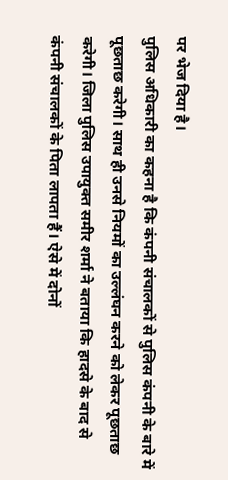पर भेज दिया है।
पुलिस अधिकारी का कहना है कि कंपनी संचालकों से पुलिस कंपनी के बारे में पूछताछ करेगी। साथ ही उनसे नियमों का उल्लंघन करने को लेकर पूछताछ करेगी। जिला पुलिस उपायुक्त समीर शर्मा ने बताया कि हादसे के बाद से कंपनी संचालकों के पिता लापता हैं। ऐसे में दोनों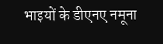भाइयों के डीएनए नमूना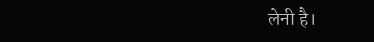लेनी है।